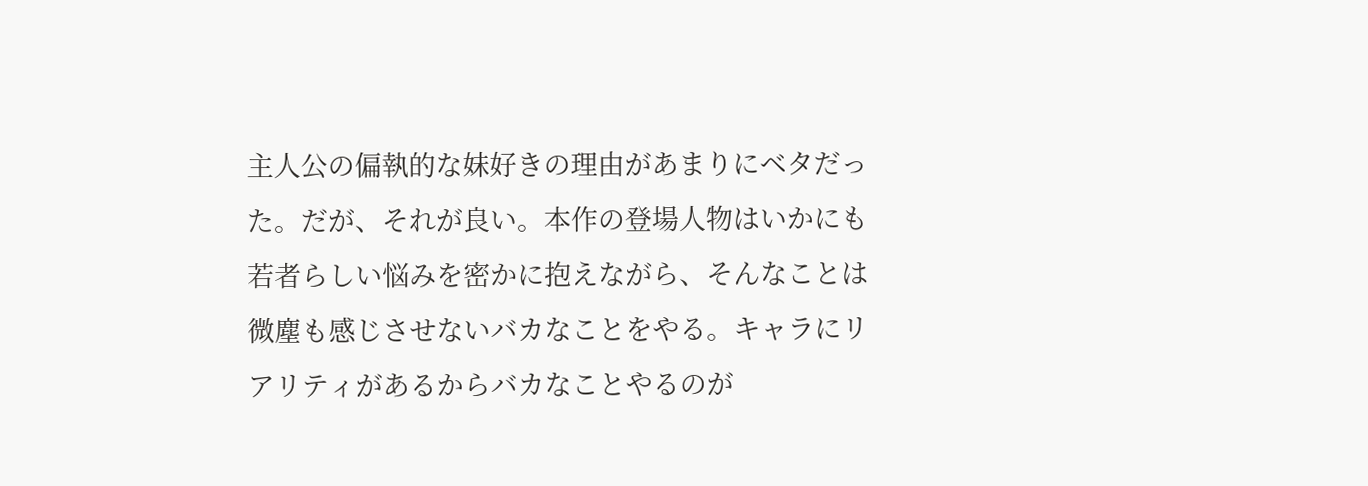主人公の偏執的な妹好きの理由があまりにベタだった。だが、それが良い。本作の登場人物はいかにも若者らしい悩みを密かに抱えながら、そんなことは微塵も感じさせないバカなことをやる。キャラにリアリティがあるからバカなことやるのが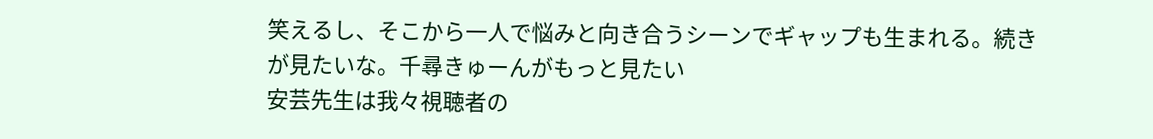笑えるし、そこから一人で悩みと向き合うシーンでギャップも生まれる。続きが見たいな。千尋きゅーんがもっと見たい
安芸先生は我々視聴者の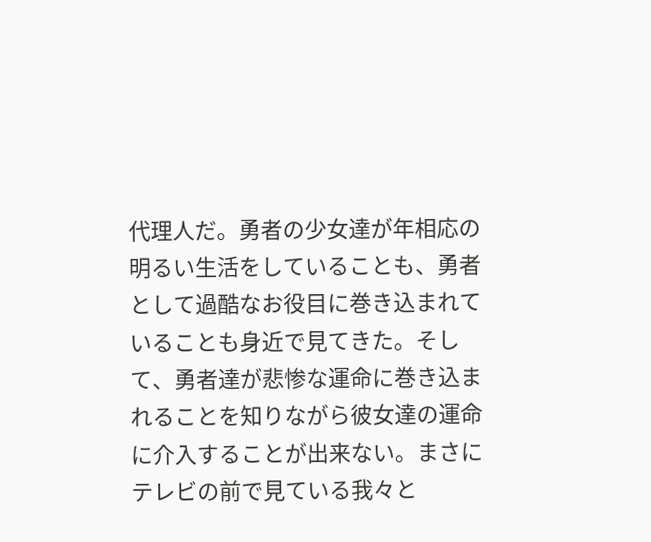代理人だ。勇者の少女達が年相応の明るい生活をしていることも、勇者として過酷なお役目に巻き込まれていることも身近で見てきた。そして、勇者達が悲惨な運命に巻き込まれることを知りながら彼女達の運命に介入することが出来ない。まさにテレビの前で見ている我々と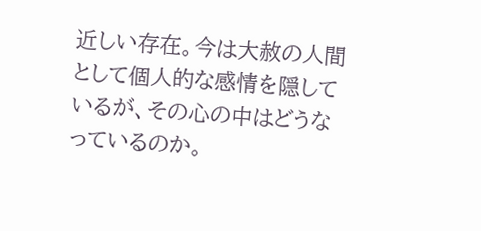近しい存在。今は大赦の人間として個人的な感情を隠しているが、その心の中はどうなっているのか。